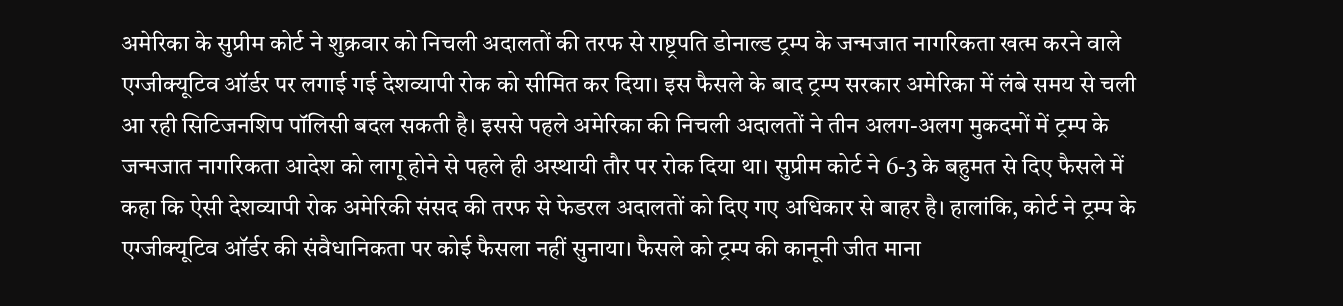अमेरिका के सुप्रीम कोर्ट ने शुक्रवार को निचली अदालतों की तरफ से राष्ट्रपति डोनाल्ड ट्रम्प के जन्मजात नागरिकता खत्म करने वाले एग्जीक्यूटिव ऑर्डर पर लगाई गई देशव्यापी रोक को सीमित कर दिया। इस फैसले के बाद ट्रम्प सरकार अमेरिका में लंबे समय से चली आ रही सिटिजनशिप पॉलिसी बदल सकती है। इससे पहले अमेरिका की निचली अदालतों ने तीन अलग-अलग मुकदमों में ट्रम्प के जन्मजात नागरिकता आदेश को लागू होने से पहले ही अस्थायी तौर पर रोक दिया था। सुप्रीम कोर्ट ने 6-3 के बहुमत से दिए फैसले में कहा कि ऐसी देशव्यापी रोक अमेरिकी संसद की तरफ से फेडरल अदालतों को दिए गए अधिकार से बाहर है। हालांकि, कोर्ट ने ट्रम्प के एग्जीक्यूटिव ऑर्डर की संवैधानिकता पर कोई फैसला नहीं सुनाया। फैसले को ट्रम्प की कानूनी जीत माना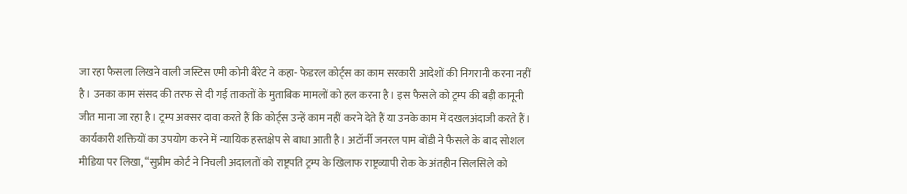जा रहा फैसला लिखने वाली जस्टिस एमी कोनी बैरेट ने कहा- फेडरल कोर्ट्स का काम सरकारी आदेशों की निगरानी करना नहीं है। उनका काम संसद की तरफ से दी गई ताकतों के मुताबिक मामलों को हल करना है। इस फैसले को ट्रम्प की बड़ी कानूनी जीत माना जा रहा है। ट्रम्प अक्सर दावा करते हैं कि कोर्ट्स उन्हें काम नहीं करने देते हैं या उनके काम में दखलअंदाजी करते हैं। कार्यकारी शक्तियों का उपयोग करने में न्यायिक हस्तक्षेप से बाधा आती है। अटॉर्नी जनरल पाम बोंडी ने फैसले के बाद सोशल मीडिया पर लिखा, “सुप्रीम कोर्ट ने निचली अदालतों को राष्ट्रपति ट्रम्प के खिलाफ राष्ट्रव्यापी रोक के अंतहीन सिलसिले को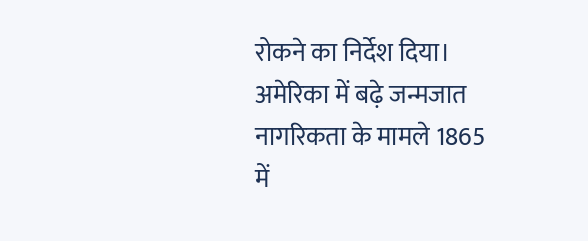रोकने का निर्देश दिया। अमेरिका में बढ़े जन्मजात नागरिकता के मामले 1865 में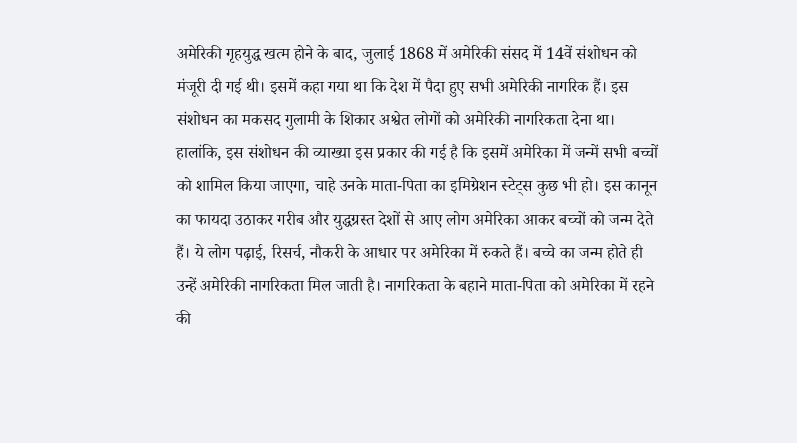अमेरिकी गृहयुद्ध खत्म होने के बाद, जुलाई 1868 में अमेरिकी संसद में 14वें संशोधन को मंजूरी दी गई थी। इसमें कहा गया था कि देश में पैदा हुए सभी अमेरिकी नागरिक हैं। इस संशोधन का मकसद गुलामी के शिकार अश्वेत लोगों को अमेरिकी नागरिकता देना था। हालांकि, इस संशोधन की व्याख्या इस प्रकार की गई है कि इसमें अमेरिका में जन्में सभी बच्चों को शामिल किया जाएगा, चाहे उनके माता-पिता का इमिग्रेशन स्टेट्स कुछ भी हो। इस कानून का फायदा उठाकर गरीब और युद्धग्रस्त देशों से आए लोग अमेरिका आकर बच्चों को जन्म देते हैं। ये लोग पढ़ाई, रिसर्च, नौकरी के आधार पर अमेरिका में रुकते हैं। बच्चे का जन्म होते ही उन्हें अमेरिकी नागरिकता मिल जाती है। नागरिकता के बहाने माता-पिता को अमेरिका में रहने की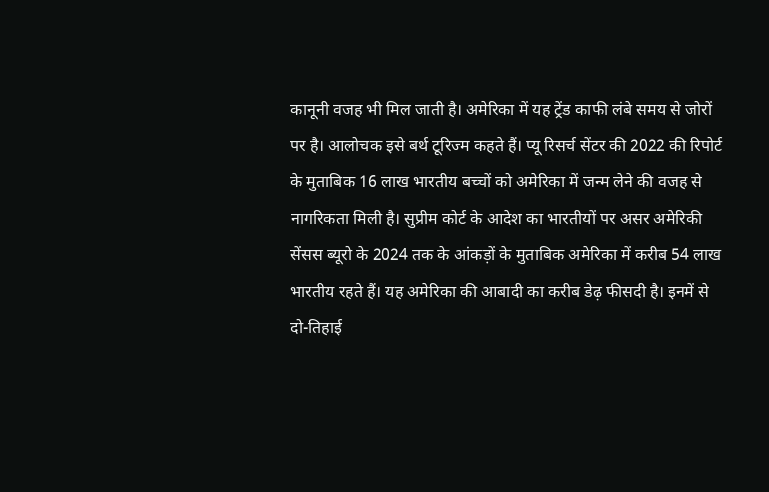कानूनी वजह भी मिल जाती है। अमेरिका में यह ट्रेंड काफी लंबे समय से जोरों पर है। आलोचक इसे बर्थ टूरिज्म कहते हैं। प्यू रिसर्च सेंटर की 2022 की रिपोर्ट के मुताबिक 16 लाख भारतीय बच्चों को अमेरिका में जन्म लेने की वजह से नागरिकता मिली है। सुप्रीम कोर्ट के आदेश का भारतीयों पर असर अमेरिकी सेंसस ब्यूरो के 2024 तक के आंकड़ों के मुताबिक अमेरिका में करीब 54 लाख भारतीय रहते हैं। यह अमेरिका की आबादी का करीब डेढ़ फीसदी है। इनमें से दो-तिहाई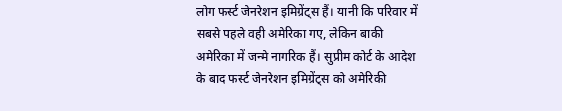लोग फर्स्ट जेनरेशन इमिग्रेंट्स हैं। यानी कि परिवार में सबसे पहले वही अमेरिका गए, लेकिन बाकी अमेरिका में जन्मे नागरिक हैं। सुप्रीम कोर्ट के आदेश के बाद फर्स्ट जेनरेशन इमिग्रेंट्स को अमेरिकी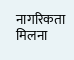नागरिकता मिलना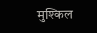मुश्किल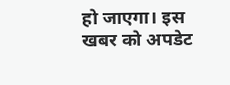हो जाएगा। इस खबर को अपडेट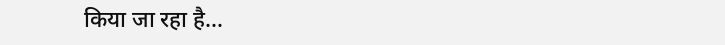किया जा रहा है…